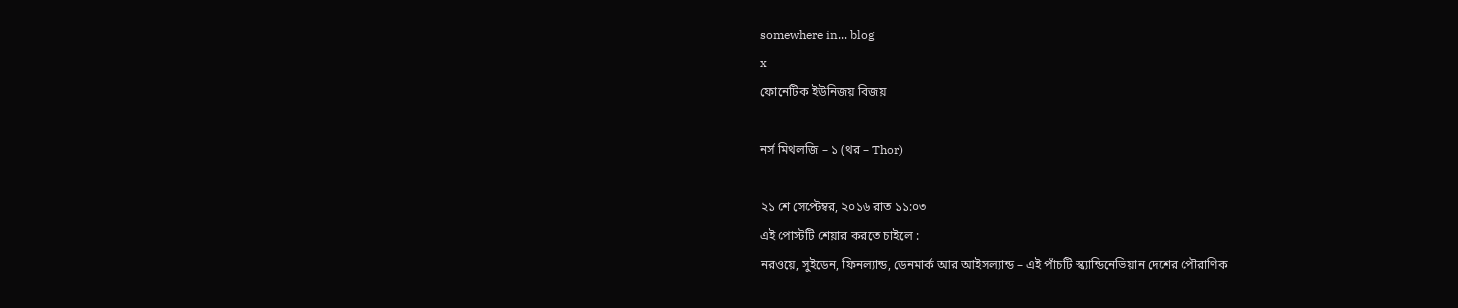somewhere in... blog
x
ফোনেটিক ইউনিজয় বিজয়

নর্স মিথলজি – ১ (থর – Thor)

২১ শে সেপ্টেম্বর, ২০১৬ রাত ১১:০৩
এই পোস্টটি শেয়ার করতে চাইলে :
নরওয়ে, সুইডেন, ফিনল্যান্ড, ডেনমার্ক আর আইসল্যান্ড – এই পাঁচটি স্ক্যান্ডিনেভিয়ান দেশের পৌরাণিক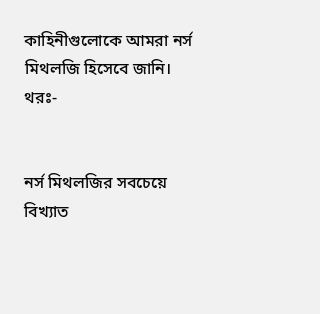কাহিনীগুলোকে আমরা নর্স মিথলজি হিসেবে জানি।
থরঃ-


নর্স মিথলজির সবচেয়ে বিখ্যাত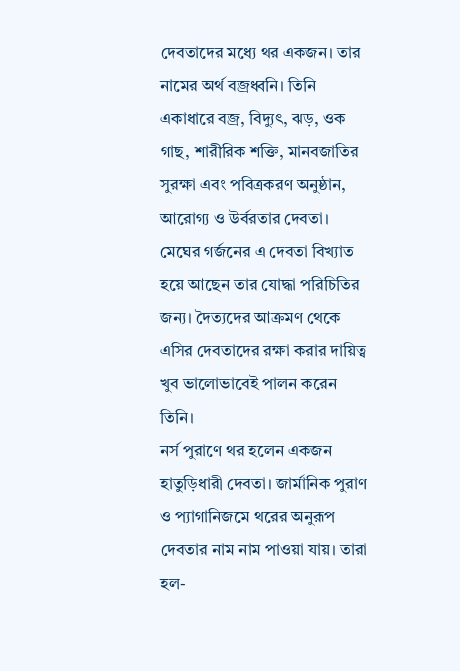দেবতাদের মধ্যে থর একজন। তার নামের অর্থ বজ্রধ্বনি। তিনি একাধারে বজ্র, বিদ্যুৎ, ঝড়, ওক গাছ, শারীরিক শক্তি, মানবজাতির সুরক্ষা এবং পবিত্রকরণ অনুষ্ঠান, আরোগ্য ও উর্বরতার দেবতা। মেঘের গর্জনের এ দেবতা বিখ্যাত হয়ে আছেন তার যোদ্ধা পরিচিতির জন্য। দৈত্যদের আক্রমণ থেকে এসির দেবতাদের রক্ষা করার দায়িত্ব খুব ভালোভাবেই পালন করেন তিনি।
নর্স পুরাণে থর হলেন একজন হাতুড়িধারী দেবতা। জার্মানিক পুরাণ ও প্যাগানিজমে থরের অনুরূপ দেবতার নাম নাম পাওয়া যায়। তারা হল-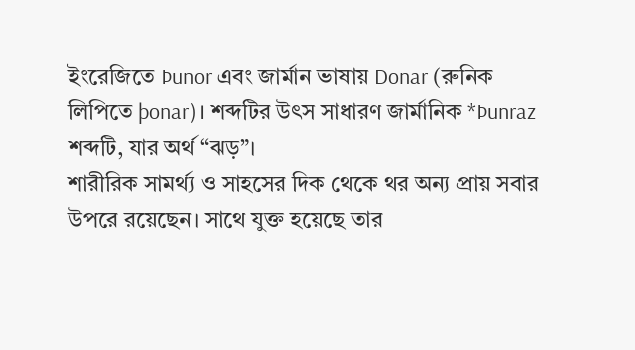ইংরেজিতে Þunor এবং জার্মান ভাষায় Donar (রুনিক লিপিতে þonar)। শব্দটির উৎস সাধারণ জার্মানিক *Þunraz শব্দটি, যার অর্থ “ঝড়”।
শারীরিক সামর্থ্য ও সাহসের দিক থেকে থর অন্য প্রায় সবার উপরে রয়েছেন। সাথে যুক্ত হয়েছে তার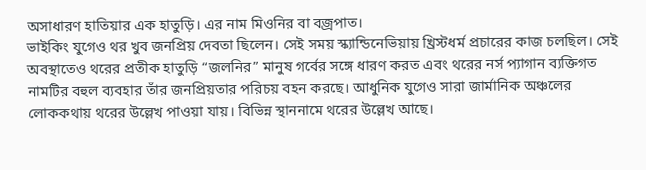অসাধারণ হাতিয়ার এক হাতুড়ি। এর নাম মিওনির বা বজ্রপাত।
ভাইকিং যুগেও থর খুব জনপ্রিয় দেবতা ছিলেন। সেই সময় স্ক্যান্ডিনেভিয়ায় খ্রিস্টধর্ম প্রচারের কাজ চলছিল। সেই অবস্থাতেও থরের প্রতীক হাতুড়ি “জলনির” মানুষ গর্বের সঙ্গে ধারণ করত এবং থরের নর্স প্যাগান ব্যক্তিগত নামটির বহুল ব্যবহার তাঁর জনপ্রিয়তার পরিচয় বহন করছে। আধুনিক যুগেও সারা জার্মানিক অঞ্চলের লোককথায় থরের উল্লেখ পাওয়া যায়। বিভিন্ন স্থাননামে থরের উল্লেখ আছে।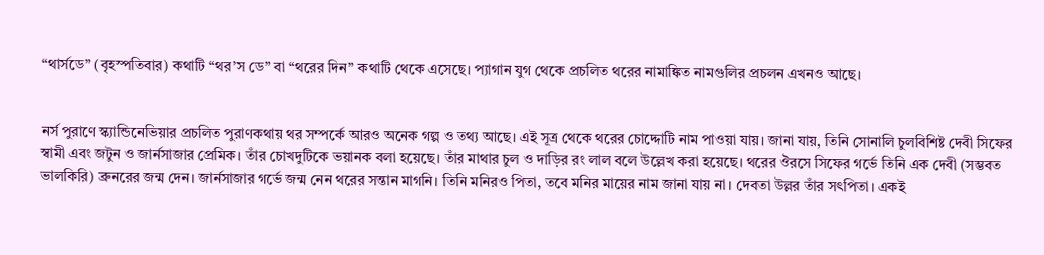“থার্সডে” (বৃহস্পতিবার) কথাটি “থর’স ডে” বা “থরের দিন” কথাটি থেকে এসেছে। প্যাগান যুগ থেকে প্রচলিত থরের নামাঙ্কিত নামগুলির প্রচলন এখনও আছে।


নর্স পুরাণে স্ক্যান্ডিনেভিয়ার প্রচলিত পুরাণকথায় থর সম্পর্কে আরও অনেক গল্প ও তথ্য আছে। এই সূত্র থেকে থরের চোদ্দোটি নাম পাওয়া যায়। জানা যায়, তিনি সোনালি চুলবিশিষ্ট দেবী সিফের স্বামী এবং জটুন ও জার্নসাজার প্রেমিক। তাঁর চোখদুটিকে ভয়ানক বলা হয়েছে। তাঁর মাথার চুল ও দাড়ির রং লাল বলে উল্লেখ করা হয়েছে। থরের ঔরসে সিফের গর্ভে তিনি এক দেবী (সম্ভবত ভালকিরি) ব্রুনরের জন্ম দেন। জার্নসাজার গর্ভে জন্ম নেন থরের সন্তান মাগনি। তিনি মনিরও পিতা, তবে মনির মায়ের নাম জানা যায় না। দেবতা উল্লর তাঁর সৎপিতা। একই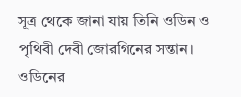সূত্র থেকে জানা যায় তিনি ওডিন ও পৃথিবী দেবী জোরগিনের সন্তান। ওডিনের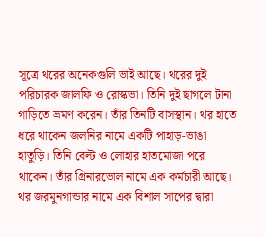সূত্রে থরের অনেকগুলি ভাই আছে। থরের দুই পরিচারক জালফি ও রোস্কভা। তিনি দুই ছাগলে টানা গাড়িতে ভ্রমণ করেন। তাঁর তিনটি বাসস্থান। থর হাতে ধরে থাকেন জলনির নামে একটি পাহাড়-ভাঙা হাতুড়ি। তিনি বেল্ট ও লোহার হাতমোজা পরে থাকেন। তাঁর গ্রিনারভোল নামে এক কর্মচারী আছে। থর জরমুনগান্ডার নামে এক বিশাল সাপের দ্বারা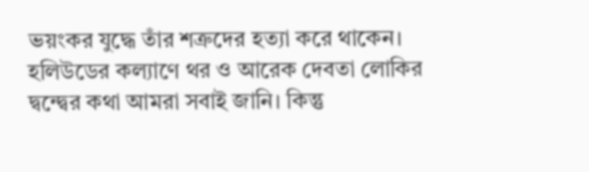ভয়ংকর যুদ্ধে তাঁর শত্রুদের হত্যা করে থাকেন।
হলিউডের কল্যাণে থর ও আরেক দেবতা লোকির দ্বন্দ্বের কথা আমরা সবাই জানি। কিন্তু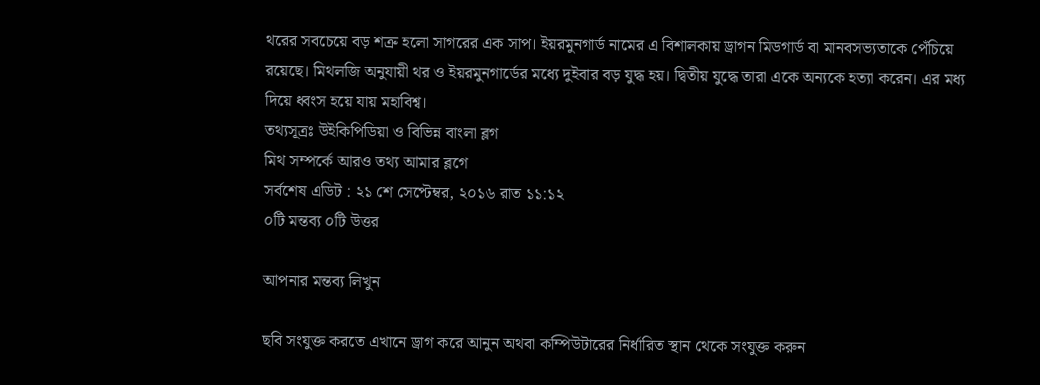থরের সবচেয়ে বড় শত্রু হলো সাগরের এক সাপ। ইয়রমুনগার্ড নামের এ বিশালকায় ড্রাগন মিডগার্ড বা মানবসভ্যতাকে পেঁচিয়ে রয়েছে। মিথলজি অনুযায়ী থর ও ইয়রমুনগার্ডের মধ্যে দুইবার বড় যুদ্ধ হয়। দ্বিতীয় যুদ্ধে তারা একে অন্যকে হত্যা করেন। এর মধ্য দিয়ে ধ্বংস হয়ে যায় মহাবিশ্ব।
তথ্যসূত্রঃ উইকিপিডিয়া ও বিভিন্ন বাংলা ব্লগ
মিথ সম্পর্কে আরও তথ্য আমার ব্লগে
সর্বশেষ এডিট : ২১ শে সেপ্টেম্বর, ২০১৬ রাত ১১:১২
০টি মন্তব্য ০টি উত্তর

আপনার মন্তব্য লিখুন

ছবি সংযুক্ত করতে এখানে ড্রাগ করে আনুন অথবা কম্পিউটারের নির্ধারিত স্থান থেকে সংযুক্ত করুন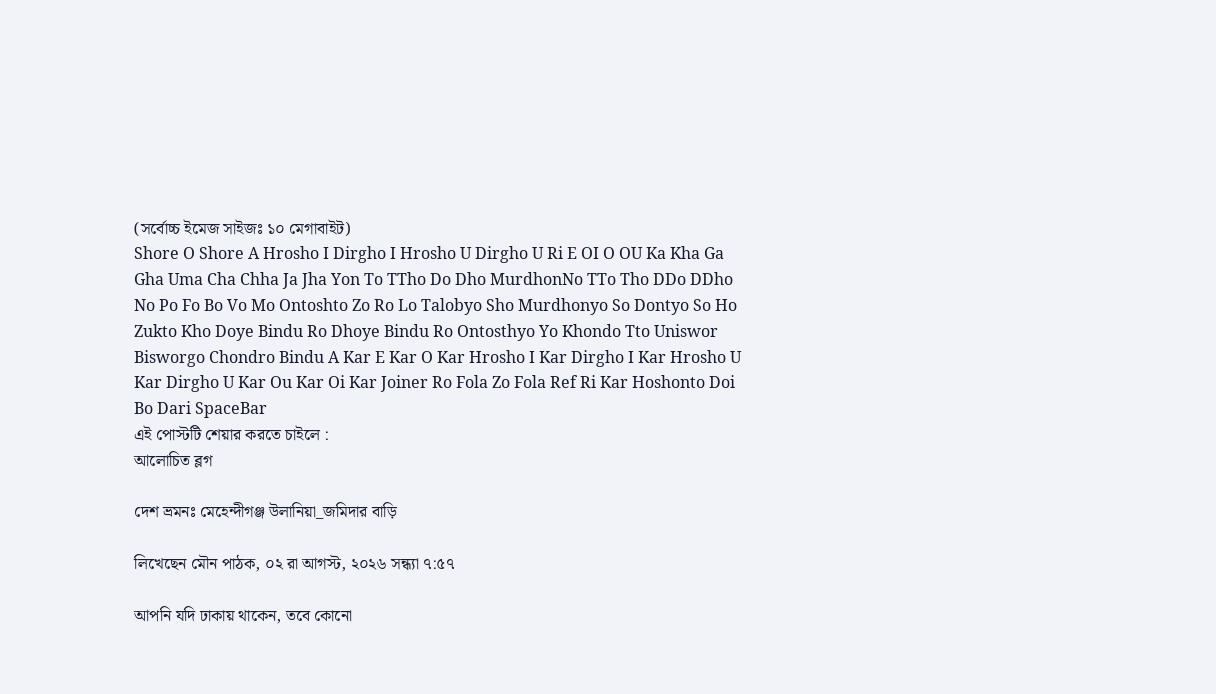(সর্বোচ্চ ইমেজ সাইজঃ ১০ মেগাবাইট)
Shore O Shore A Hrosho I Dirgho I Hrosho U Dirgho U Ri E OI O OU Ka Kha Ga Gha Uma Cha Chha Ja Jha Yon To TTho Do Dho MurdhonNo TTo Tho DDo DDho No Po Fo Bo Vo Mo Ontoshto Zo Ro Lo Talobyo Sho Murdhonyo So Dontyo So Ho Zukto Kho Doye Bindu Ro Dhoye Bindu Ro Ontosthyo Yo Khondo Tto Uniswor Bisworgo Chondro Bindu A Kar E Kar O Kar Hrosho I Kar Dirgho I Kar Hrosho U Kar Dirgho U Kar Ou Kar Oi Kar Joiner Ro Fola Zo Fola Ref Ri Kar Hoshonto Doi Bo Dari SpaceBar
এই পোস্টটি শেয়ার করতে চাইলে :
আলোচিত ব্লগ

দেশ ভ্রমনঃ মেহেন্দীগঞ্জ উলানিয়া_জমিদার বাড়ি

লিখেছেন মৌন পাঠক, ০২ রা আগস্ট, ২০২৬ সন্ধ্যা ৭:৫৭

আপনি যদি ঢাকায় থাকেন, তবে কোনো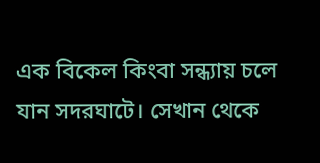এক বিকেল কিংবা সন্ধ্যায় চলে যান সদরঘাটে। সেখান থেকে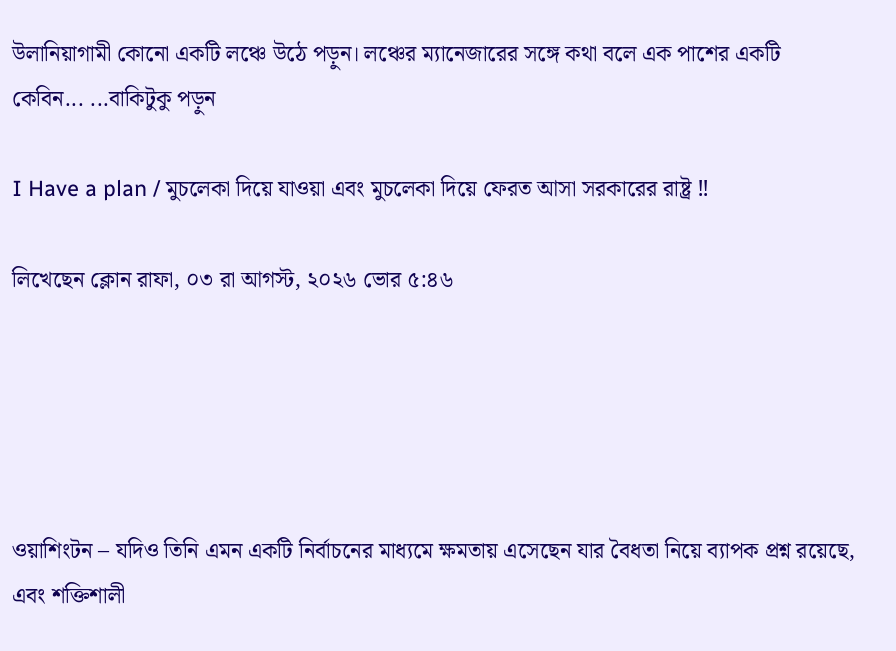উলানিয়াগামী কোনো একটি লঞ্চে উঠে পড়ুন। লঞ্চের ম্যানেজারের সঙ্গে কথা বলে এক পাশের একটি কেবিন... ...বাকিটুকু পড়ুন

I Have a plan / মুচলেকা দিয়ে যাওয়া এবং মুচলেকা দিয়ে ফেরত আসা সরকারের রাষ্ট্র ‼

লিখেছেন ক্লোন রাফা, ০৩ রা আগস্ট, ২০২৬ ভোর ৫:৪৬





ওয়াশিংটন – যদিও তিনি এমন একটি নির্বাচনের মাধ্যমে ক্ষমতায় এসেছেন যার বৈধতা নিয়ে ব্যাপক প্রশ্ন রয়েছে, এবং শক্তিশালী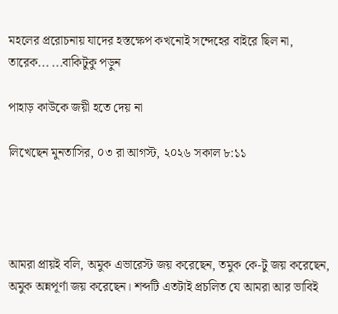মহলের প্ররোচনায় যাদের হস্তক্ষেপ কখনোই সন্দেহের বাইরে ছিল না, তারেক... ...বাকিটুকু পড়ুন

পাহাড় কাউকে জয়ী হতে দেয় না

লিখেছেন মুনতাসির, ০৩ রা আগস্ট, ২০২৬ সকাল ৮:১১




আমরা প্রায়ই বলি, অমুক এভারেস্ট জয় করেছেন, তমুক কে-টু জয় করেছেন, অমুক অন্নপূর্ণা জয় করেছেন। শব্দটি এতটাই প্রচলিত যে আমরা আর ভাবিই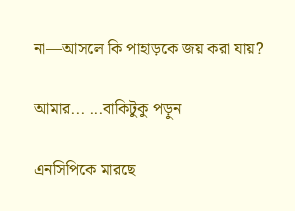না—আসলে কি পাহাড়কে জয় করা যায়?

আমার... ...বাকিটুকু পড়ুন

এনসিপিকে মারছে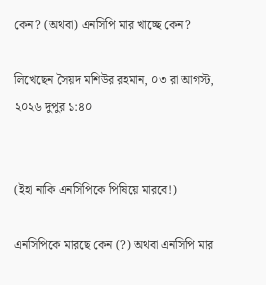কেন? (অথবা) এনসিপি মার খাচ্ছে কেন?

লিখেছেন সৈয়দ মশিউর রহমান, ০৩ রা আগস্ট, ২০২৬ দুপুর ১:৪০


(ইহা নাকি এনসিপিকে পিষিয়ে মারবে!)

এনসিপিকে মারছে কেন (?) অথবা এনসিপি মার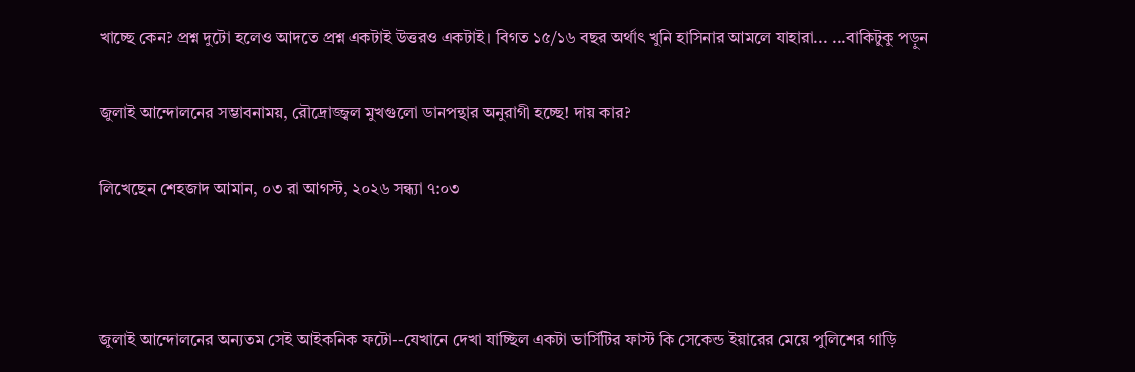খাচ্ছে কেন? প্রশ্ন দুটো হলেও আদতে প্রশ্ন একটাই উত্তরও একটাই। বিগত ১৫/১৬ বছর অর্থাৎ খুনি হাসিনার আমলে যাহারা... ...বাকিটুকু পড়ুন

জুলাই আন্দোলনের সম্ভাবনাময়, রৌদ্রোজ্জ্বল মুখগুলো ডানপন্থার অনুরাগী হচ্ছে! দায় কার?

লিখেছেন শেহজাদ আমান, ০৩ রা আগস্ট, ২০২৬ সন্ধ্যা ৭:০৩



জুলাই আন্দোলনের অন্যতম সেই আইকনিক ফটো--যেখানে দেখা যাচ্ছিল একটা ভার্সিটির ফাস্ট কি সেকেন্ড ইয়ারের মেয়ে পুলিশের গাড়ি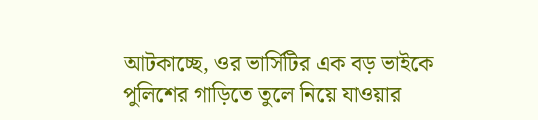আটকাচ্ছে, ওর ভার্সিটির এক বড় ভাইকে পুলিশের গাড়িতে তুলে নিয়ে যাওয়ার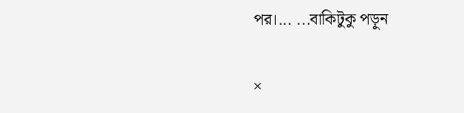পর।... ...বাকিটুকু পড়ুন

×